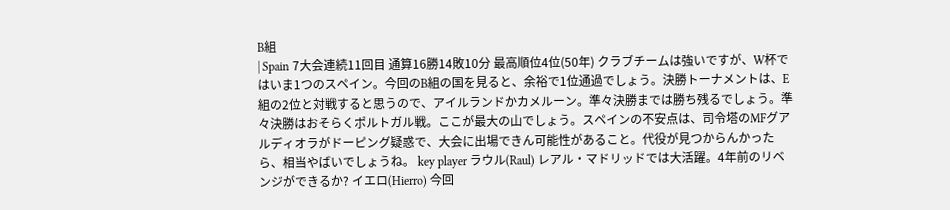B組
| Spain 7大会連続11回目 通算16勝14敗10分 最高順位4位(50年) クラブチームは強いですが、W杯ではいま1つのスペイン。今回のB組の国を見ると、余裕で1位通過でしょう。決勝トーナメントは、E組の2位と対戦すると思うので、アイルランドかカメルーン。準々決勝までは勝ち残るでしょう。準々決勝はおそらくポルトガル戦。ここが最大の山でしょう。スペインの不安点は、司令塔のMFグアルディオラがドーピング疑惑で、大会に出場できん可能性があること。代役が見つからんかったら、相当やばいでしょうね。 key player ラウル(Raul) レアル・マドリッドでは大活躍。4年前のリベンジができるか? イエロ(Hierro) 今回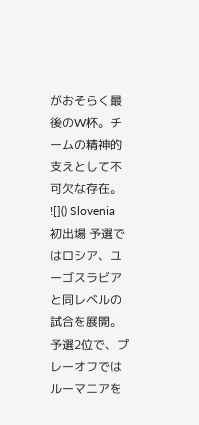がおそらく最後のW杯。チームの精神的支えとして不可欠な存在。 ![]() Slovenia 初出場 予選ではロシア、ユーゴスラビアと同レベルの試合を展開。予選2位で、プレーオフではルーマニアを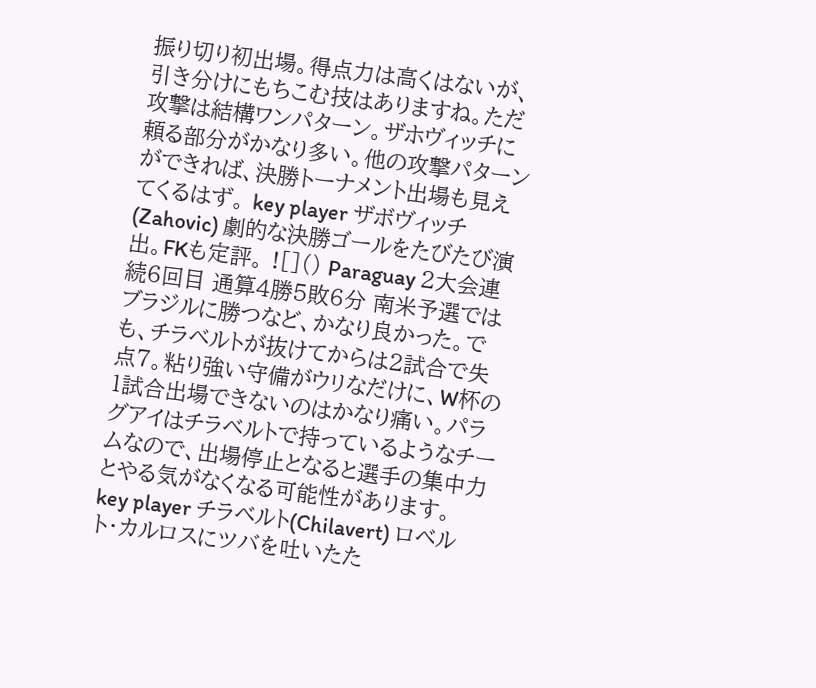振り切り初出場。得点力は高くはないが、引き分けにもちこむ技はありますね。ただ攻撃は結構ワンパターン。ザホヴィッチに頼る部分がかなり多い。他の攻撃パターンができれば、決勝トーナメント出場も見えてくるはず。 key player ザボヴィッチ(Zahovic) 劇的な決勝ゴールをたびたび演出。FKも定評。 ![]() Paraguay 2大会連続6回目 通算4勝5敗6分 南米予選ではブラジルに勝つなど、かなり良かった。でも、チラベルトが抜けてからは2試合で失点7。粘り強い守備がウリなだけに、W杯の1試合出場できないのはかなり痛い。パラグアイはチラベルトで持っているようなチームなので、出場停止となると選手の集中力とやる気がなくなる可能性があります。 key player チラベルト(Chilavert) ロベルト・カルロスにツバを吐いたた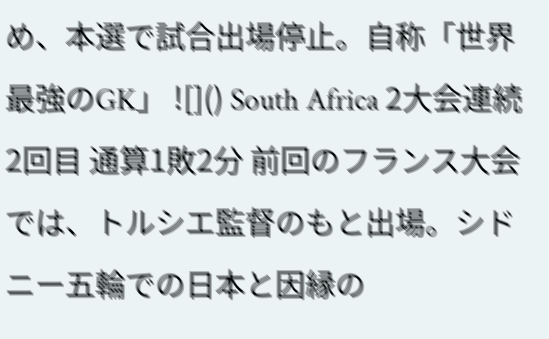め、本選で試合出場停止。自称「世界最強のGK」 ![]() South Africa 2大会連続2回目 通算1敗2分 前回のフランス大会では、トルシエ監督のもと出場。シドニー五輪での日本と因縁の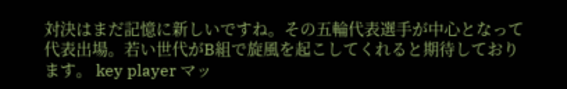対決はまだ記憶に新しいですね。その五輪代表選手が中心となって代表出場。若い世代がB組で旋風を起こしてくれると期待しております。 key player マッ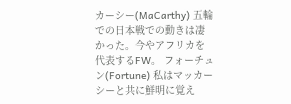カーシー(MaCarthy) 五輪での日本戦での動きは凄かった。今やアフリカを代表するFW。 フォーチュン(Fortune) 私はマッカーシーと共に鮮明に覚え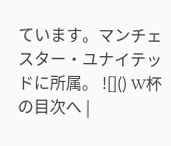ています。マンチェスター・ユナイテッドに所属。 ![]() W杯の目次へ |